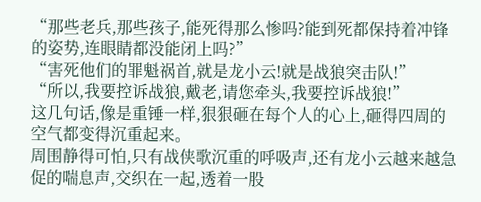“那些老兵,那些孩子,能死得那么惨吗?能到死都保持着冲锋的姿势,连眼睛都没能闭上吗?”
“害死他们的罪魁祸首,就是龙小云!就是战狼突击队!”
“所以,我要控诉战狼,戴老,请您牵头,我要控诉战狼!”
这几句话,像是重锤一样,狠狠砸在每个人的心上,砸得四周的空气都变得沉重起来。
周围静得可怕,只有战侠歌沉重的呼吸声,还有龙小云越来越急促的喘息声,交织在一起,透着一股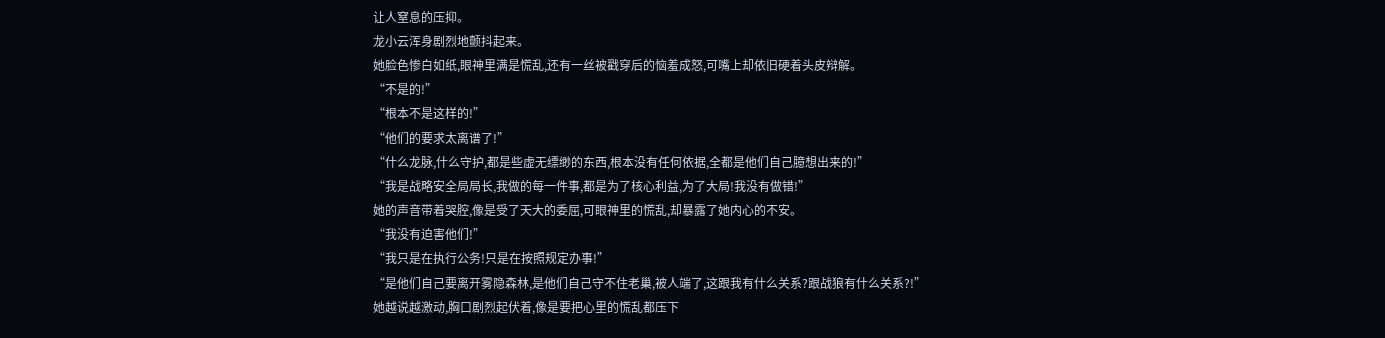让人窒息的压抑。
龙小云浑身剧烈地颤抖起来。
她脸色惨白如纸,眼神里满是慌乱,还有一丝被戳穿后的恼羞成怒,可嘴上却依旧硬着头皮辩解。
“不是的!”
“根本不是这样的!”
“他们的要求太离谱了!”
“什么龙脉,什么守护,都是些虚无缥缈的东西,根本没有任何依据,全都是他们自己臆想出来的!”
“我是战略安全局局长,我做的每一件事,都是为了核心利益,为了大局!我没有做错!”
她的声音带着哭腔,像是受了天大的委屈,可眼神里的慌乱,却暴露了她内心的不安。
“我没有迫害他们!”
“我只是在执行公务!只是在按照规定办事!”
“是他们自己要离开雾隐森林,是他们自己守不住老巢,被人端了,这跟我有什么关系?跟战狼有什么关系?!”
她越说越激动,胸口剧烈起伏着,像是要把心里的慌乱都压下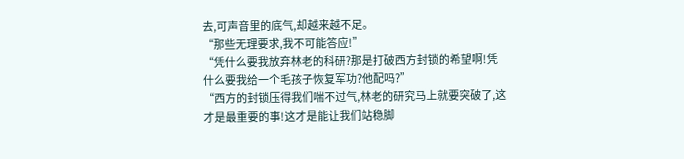去,可声音里的底气,却越来越不足。
“那些无理要求,我不可能答应!”
“凭什么要我放弃林老的科研?那是打破西方封锁的希望啊!凭什么要我给一个毛孩子恢复军功?他配吗?”
“西方的封锁压得我们喘不过气,林老的研究马上就要突破了,这才是最重要的事!这才是能让我们站稳脚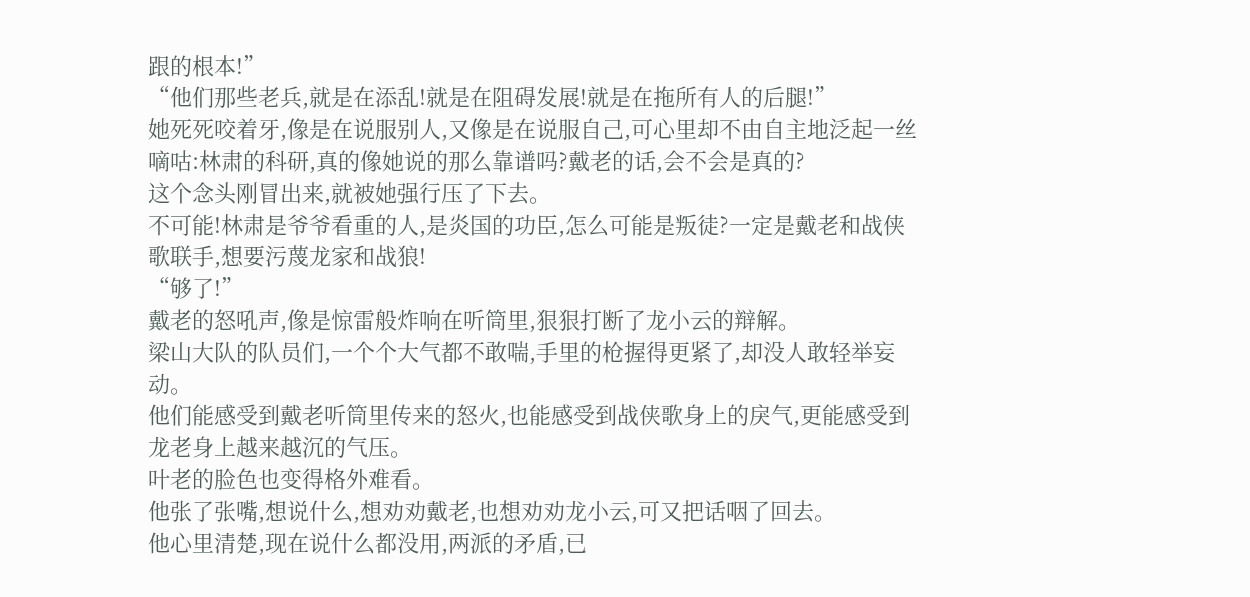跟的根本!”
“他们那些老兵,就是在添乱!就是在阻碍发展!就是在拖所有人的后腿!”
她死死咬着牙,像是在说服别人,又像是在说服自己,可心里却不由自主地泛起一丝嘀咕:林肃的科研,真的像她说的那么靠谱吗?戴老的话,会不会是真的?
这个念头刚冒出来,就被她强行压了下去。
不可能!林肃是爷爷看重的人,是炎国的功臣,怎么可能是叛徒?一定是戴老和战侠歌联手,想要污蔑龙家和战狼!
“够了!”
戴老的怒吼声,像是惊雷般炸响在听筒里,狠狠打断了龙小云的辩解。
梁山大队的队员们,一个个大气都不敢喘,手里的枪握得更紧了,却没人敢轻举妄动。
他们能感受到戴老听筒里传来的怒火,也能感受到战侠歌身上的戾气,更能感受到龙老身上越来越沉的气压。
叶老的脸色也变得格外难看。
他张了张嘴,想说什么,想劝劝戴老,也想劝劝龙小云,可又把话咽了回去。
他心里清楚,现在说什么都没用,两派的矛盾,已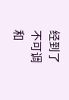经到了不可调和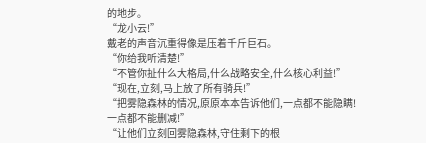的地步。
“龙小云!”
戴老的声音沉重得像是压着千斤巨石。
“你给我听清楚!”
“不管你扯什么大格局,什么战略安全,什么核心利益!”
“现在,立刻,马上放了所有骑兵!”
“把雾隐森林的情况,原原本本告诉他们,一点都不能隐瞒!一点都不能删减!”
“让他们立刻回雾隐森林,守住剩下的根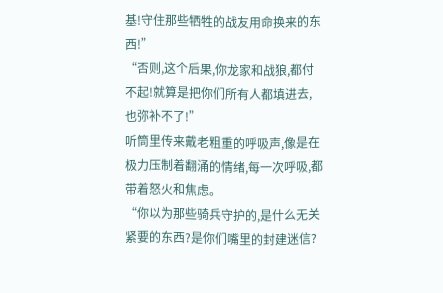基!守住那些牺牲的战友用命换来的东西!”
“否则,这个后果,你龙家和战狼,都付不起!就算是把你们所有人都填进去,也弥补不了!”
听筒里传来戴老粗重的呼吸声,像是在极力压制着翻涌的情绪,每一次呼吸,都带着怒火和焦虑。
“你以为那些骑兵守护的,是什么无关紧要的东西?是你们嘴里的封建迷信?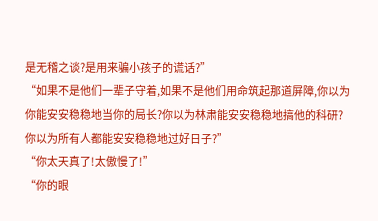是无稽之谈?是用来骗小孩子的谎话?”
“如果不是他们一辈子守着,如果不是他们用命筑起那道屏障,你以为你能安安稳稳地当你的局长?你以为林肃能安安稳稳地搞他的科研?你以为所有人都能安安稳稳地过好日子?”
“你太天真了!太傲慢了!”
“你的眼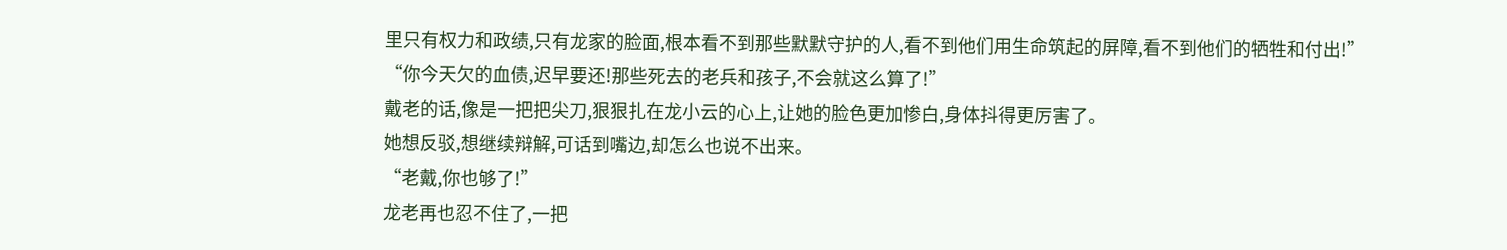里只有权力和政绩,只有龙家的脸面,根本看不到那些默默守护的人,看不到他们用生命筑起的屏障,看不到他们的牺牲和付出!”
“你今天欠的血债,迟早要还!那些死去的老兵和孩子,不会就这么算了!”
戴老的话,像是一把把尖刀,狠狠扎在龙小云的心上,让她的脸色更加惨白,身体抖得更厉害了。
她想反驳,想继续辩解,可话到嘴边,却怎么也说不出来。
“老戴,你也够了!”
龙老再也忍不住了,一把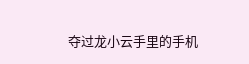夺过龙小云手里的手机